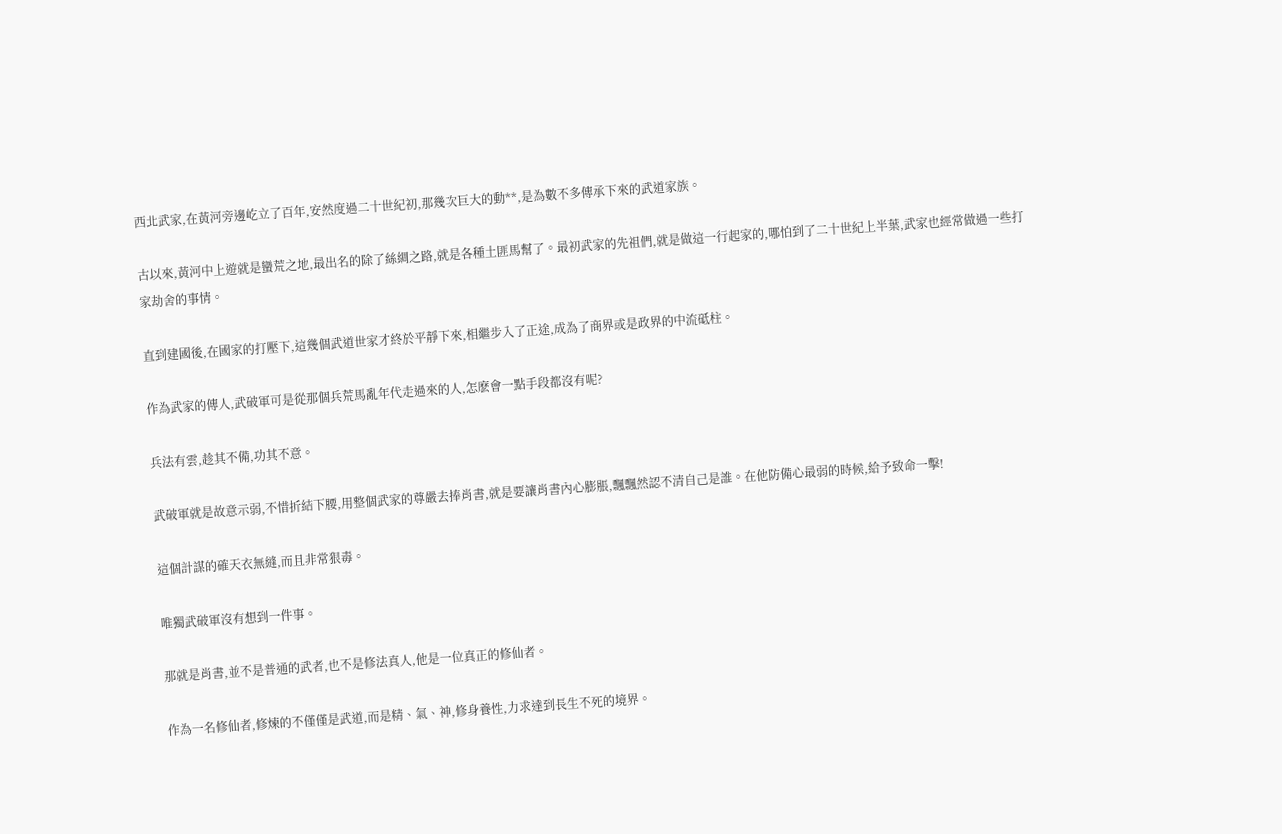西北武家,在黃河旁邊屹立了百年,安然度過二十世紀初,那幾次巨大的動**,是為數不多傳承下來的武道家族。

古以來,黃河中上遊就是蠻荒之地,最出名的除了絲綢之路,就是各種土匪馬幫了。最初武家的先祖們,就是做這一行起家的,哪怕到了二十世紀上半葉,武家也經常做過一些打家劫舍的事情。

直到建國後,在國家的打壓下,這幾個武道世家才終於平靜下來,相繼步入了正途,成為了商界或是政界的中流砥柱。

作為武家的傳人,武破軍可是從那個兵荒馬亂年代走過來的人,怎麽會一點手段都沒有呢?

兵法有雲,趁其不備,功其不意。

武破軍就是故意示弱,不惜折結下腰,用整個武家的尊嚴去捧肖書,就是要讓肖書內心膨脹,飄飄然認不清自己是誰。在他防備心最弱的時候,給予致命一擊!

這個計謀的確天衣無縫,而且非常狠毒。

唯獨武破軍沒有想到一件事。

那就是肖書,並不是普通的武者,也不是修法真人,他是一位真正的修仙者。

作為一名修仙者,修煉的不僅僅是武道,而是精、氣、神,修身養性,力求達到長生不死的境界。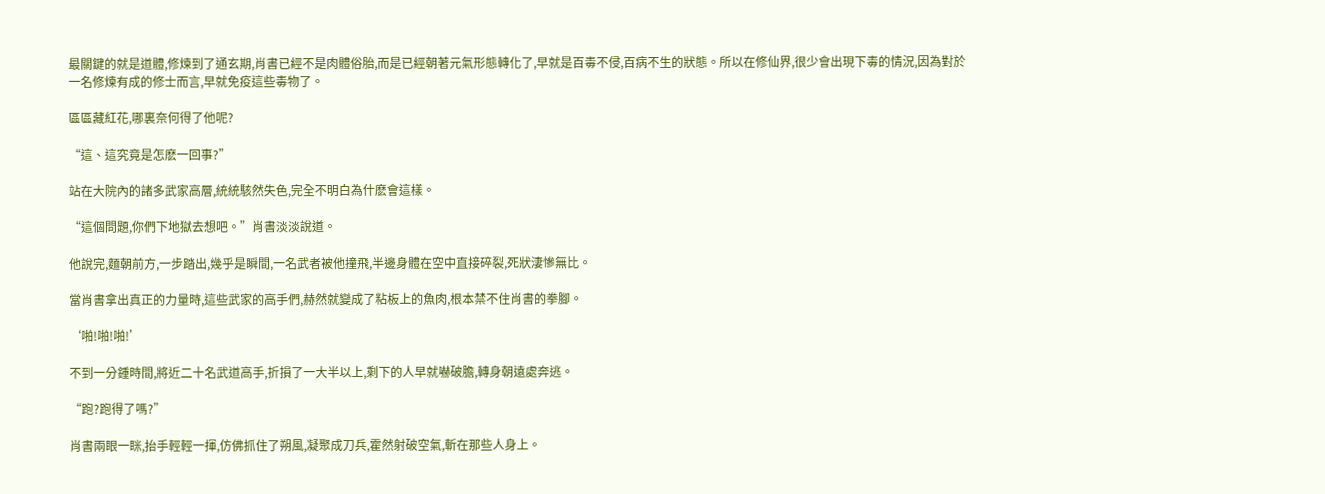最關鍵的就是道體,修煉到了通玄期,肖書已經不是肉體俗胎,而是已經朝著元氣形態轉化了,早就是百毒不侵,百病不生的狀態。所以在修仙界,很少會出現下毒的情況,因為對於一名修煉有成的修士而言,早就免疫這些毒物了。

區區藏紅花,哪裏奈何得了他呢?

“這、這究竟是怎麽一回事?”

站在大院內的諸多武家高層,統統駭然失色,完全不明白為什麽會這樣。

“這個問題,你們下地獄去想吧。”肖書淡淡說道。

他說完,麵朝前方,一步踏出,幾乎是瞬間,一名武者被他撞飛,半邊身體在空中直接碎裂,死狀淒慘無比。

當肖書拿出真正的力量時,這些武家的高手們,赫然就變成了粘板上的魚肉,根本禁不住肖書的拳腳。

‘啪!啪!啪!’

不到一分鍾時間,將近二十名武道高手,折損了一大半以上,剩下的人早就嚇破膽,轉身朝遠處奔逃。

“跑?跑得了嗎?”

肖書兩眼一眯,抬手輕輕一揮,仿佛抓住了朔風,凝聚成刀兵,霍然射破空氣,斬在那些人身上。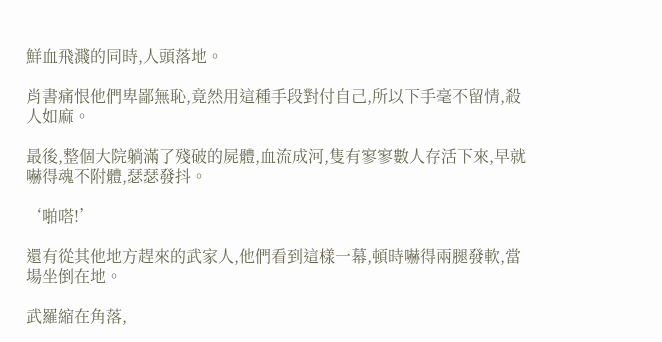鮮血飛濺的同時,人頭落地。

肖書痛恨他們卑鄙無恥,竟然用這種手段對付自己,所以下手毫不留情,殺人如麻。

最後,整個大院躺滿了殘破的屍體,血流成河,隻有寥寥數人存活下來,早就嚇得魂不附體,瑟瑟發抖。

‘啪嗒!’

還有從其他地方趕來的武家人,他們看到這樣一幕,頓時嚇得兩腿發軟,當場坐倒在地。

武羅縮在角落,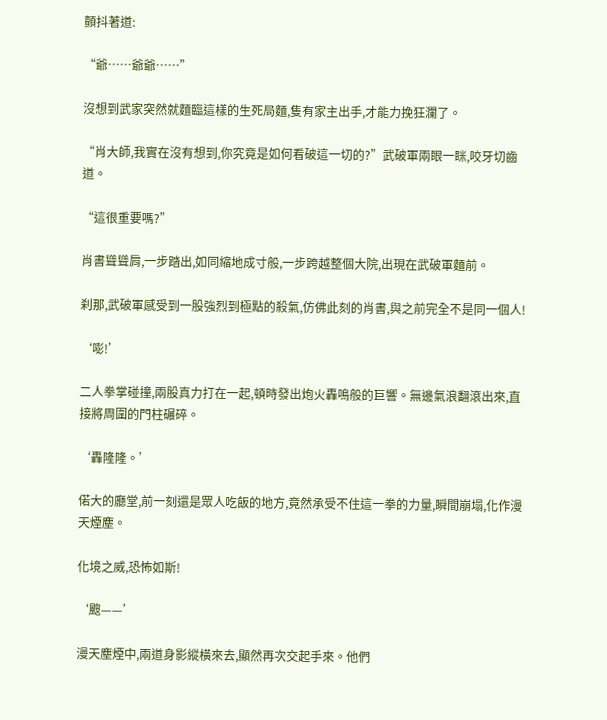顫抖著道:

“爺……爺爺……”

沒想到武家突然就麵臨這樣的生死局麵,隻有家主出手,才能力挽狂瀾了。

“肖大師,我實在沒有想到,你究竟是如何看破這一切的?”武破軍兩眼一眯,咬牙切齒道。

“這很重要嗎?”

肖書聳聳肩,一步踏出,如同縮地成寸般,一步跨越整個大院,出現在武破軍麵前。

刹那,武破軍感受到一股強烈到極點的殺氣,仿佛此刻的肖書,與之前完全不是同一個人!

‘嘭!’

二人拳掌碰撞,兩股真力打在一起,頓時發出炮火轟鳴般的巨響。無邊氣浪翻滾出來,直接將周圍的門柱碾碎。

‘轟隆隆。’

偌大的廳堂,前一刻還是眾人吃飯的地方,竟然承受不住這一拳的力量,瞬間崩塌,化作漫天煙塵。

化境之威,恐怖如斯!

‘颼——’

漫天塵煙中,兩道身影縱橫來去,顯然再次交起手來。他們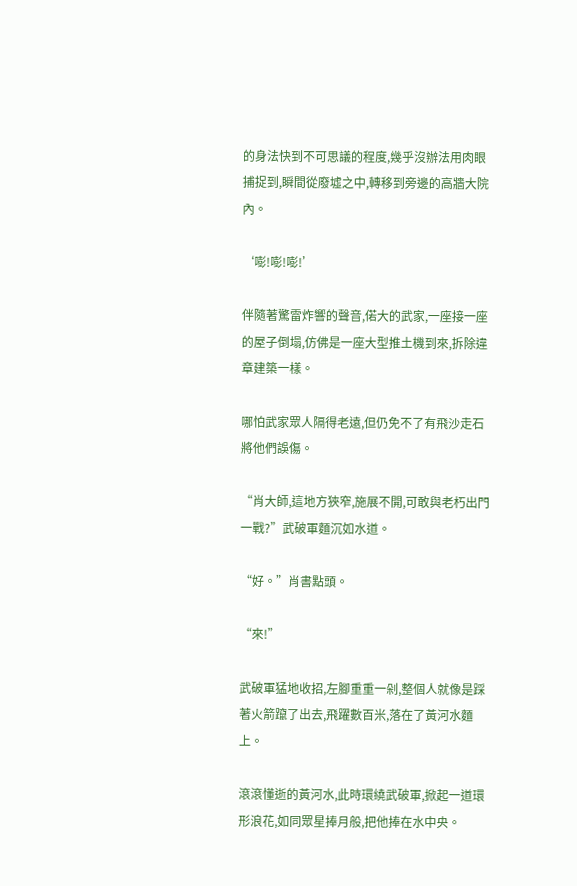的身法快到不可思議的程度,幾乎沒辦法用肉眼捕捉到,瞬間從廢墟之中,轉移到旁邊的高牆大院內。

‘嘭!嘭!嘭!’

伴隨著驚雷炸響的聲音,偌大的武家,一座接一座的屋子倒塌,仿佛是一座大型推土機到來,拆除違章建築一樣。

哪怕武家眾人隔得老遠,但仍免不了有飛沙走石將他們誤傷。

“肖大師,這地方狹窄,施展不開,可敢與老朽出門一戰?”武破軍麵沉如水道。

“好。”肖書點頭。

“來!”

武破軍猛地收招,左腳重重一剁,整個人就像是踩著火箭躥了出去,飛躍數百米,落在了黃河水麵上。

滾滾懂逝的黃河水,此時環繞武破軍,掀起一道環形浪花,如同眾星捧月般,把他捧在水中央。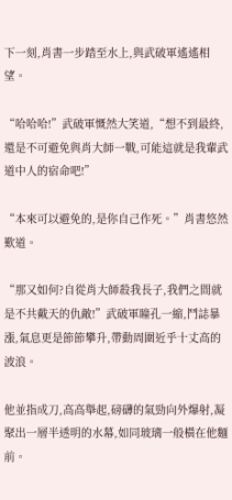下一刻,肖書一步踏至水上,與武破軍遙遙相望。

“哈哈哈!”武破軍慨然大笑道,“想不到最終,還是不可避免與肖大師一戰,可能這就是我輩武道中人的宿命吧!”

“本來可以避免的,是你自己作死。”肖書悠然歎道。

“那又如何?自從肖大師殺我長子,我們之間就是不共戴天的仇敵!”武破軍瞳孔一縮,鬥誌暴漲,氣息更是節節攀升,帶動周圍近乎十丈高的波浪。

他並指成刀,高高舉起,磅礴的氣勁向外爆射,凝聚出一層半透明的水幕,如同玻璃一般橫在他麵前。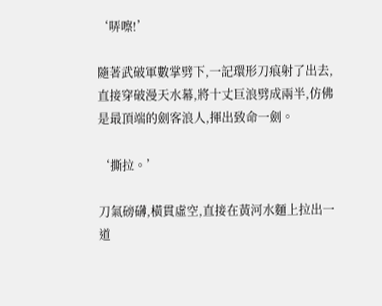‘哢嚓!’

隨著武破軍數掌劈下,一記環形刀痕射了出去,直接穿破漫天水幕,將十丈巨浪劈成兩半,仿佛是最頂端的劍客浪人,揮出致命一劍。

‘撕拉。’

刀氣磅礴,橫貫虛空,直接在黃河水麵上拉出一道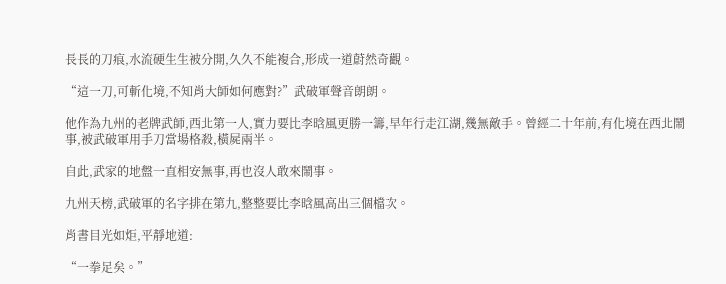長長的刀痕,水流硬生生被分開,久久不能複合,形成一道蔚然奇觀。

“這一刀,可斬化境,不知肖大師如何應對?”武破軍聲音朗朗。

他作為九州的老牌武師,西北第一人,實力要比李晗風更勝一籌,早年行走江湖,幾無敵手。曾經二十年前,有化境在西北鬧事,被武破軍用手刀當場格殺,橫屍兩半。

自此,武家的地盤一直相安無事,再也沒人敢來鬧事。

九州天榜,武破軍的名字排在第九,整整要比李晗風高出三個檔次。

肖書目光如炬,平靜地道:

“一拳足矣。”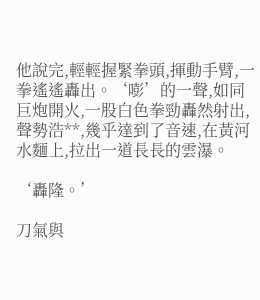他說完,輕輕握緊拳頭,揮動手臂,一拳遙遙轟出。‘嘭’的一聲,如同巨炮開火,一股白色拳勁轟然射出,聲勢浩**,幾乎達到了音速,在黃河水麵上,拉出一道長長的雲瀑。

‘轟隆。’

刀氣與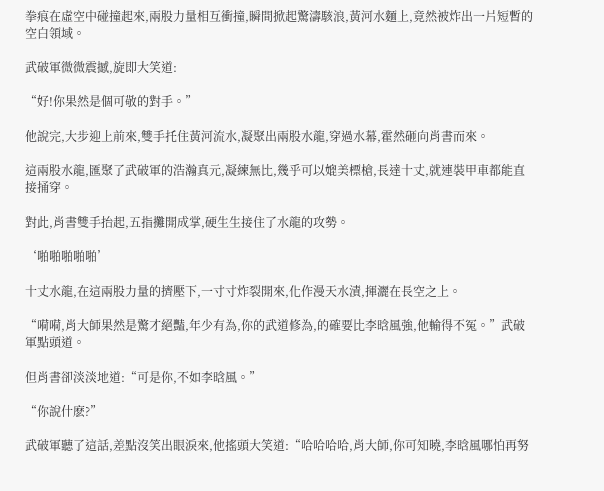拳痕在虛空中碰撞起來,兩股力量相互衝撞,瞬間掀起驚濤駭浪,黃河水麵上,竟然被炸出一片短暫的空白領域。

武破軍微微震撼,旋即大笑道:

“好!你果然是個可敬的對手。”

他說完,大步迎上前來,雙手托住黃河流水,凝聚出兩股水龍,穿過水幕,霍然砸向肖書而來。

這兩股水龍,匯聚了武破軍的浩瀚真元,凝練無比,幾乎可以媲美標槍,長達十丈,就連裝甲車都能直接捅穿。

對此,肖書雙手抬起,五指攤開成掌,硬生生接住了水龍的攻勢。

‘啪啪啪啪啪’

十丈水龍,在這兩股力量的擠壓下,一寸寸炸裂開來,化作漫天水漬,揮灑在長空之上。

“嗬嗬,肖大師果然是驚才絕豔,年少有為,你的武道修為,的確要比李晗風強,他輸得不冤。”武破軍點頭道。

但肖書卻淡淡地道:“可是你,不如李晗風。”

“你說什麽?”

武破軍聽了這話,差點沒笑出眼淚來,他搖頭大笑道:“哈哈哈哈,肖大師,你可知曉,李晗風哪怕再努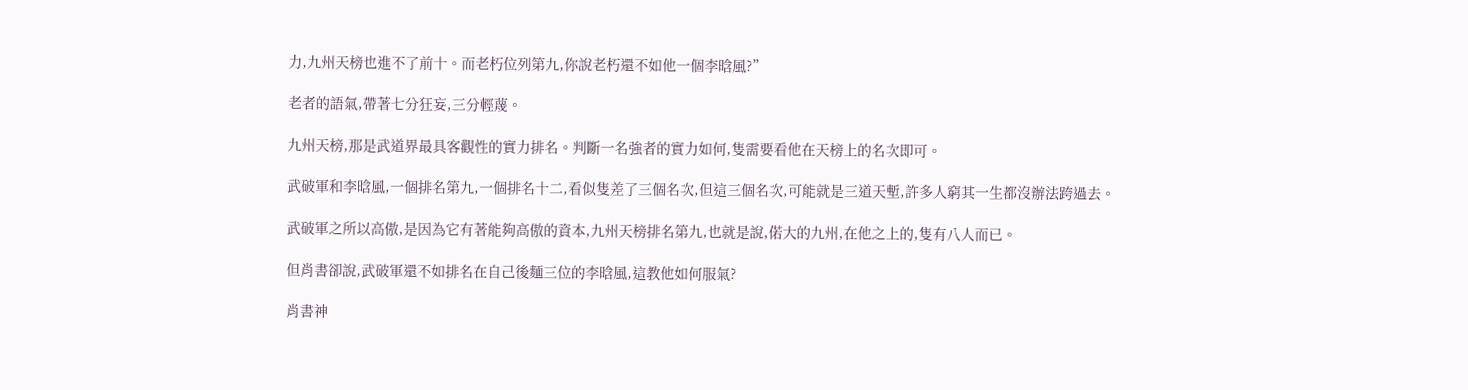力,九州天榜也進不了前十。而老朽位列第九,你說老朽還不如他一個李晗風?”

老者的語氣,帶著七分狂妄,三分輕蔑。

九州天榜,那是武道界最具客觀性的實力排名。判斷一名強者的實力如何,隻需要看他在天榜上的名次即可。

武破軍和李晗風,一個排名第九,一個排名十二,看似隻差了三個名次,但這三個名次,可能就是三道天塹,許多人窮其一生都沒辦法跨過去。

武破軍之所以高傲,是因為它有著能夠高傲的資本,九州天榜排名第九,也就是說,偌大的九州,在他之上的,隻有八人而已。

但肖書卻說,武破軍還不如排名在自己後麵三位的李晗風,這教他如何服氣?

肖書神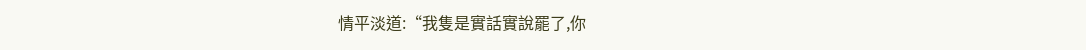情平淡道:“我隻是實話實說罷了,你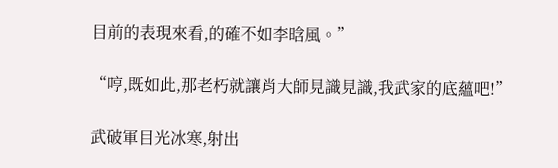目前的表現來看,的確不如李晗風。”

“哼,既如此,那老朽就讓肖大師見識見識,我武家的底蘊吧!”

武破軍目光冰寒,射出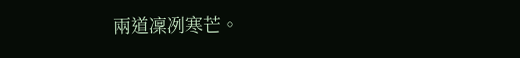兩道凜冽寒芒。